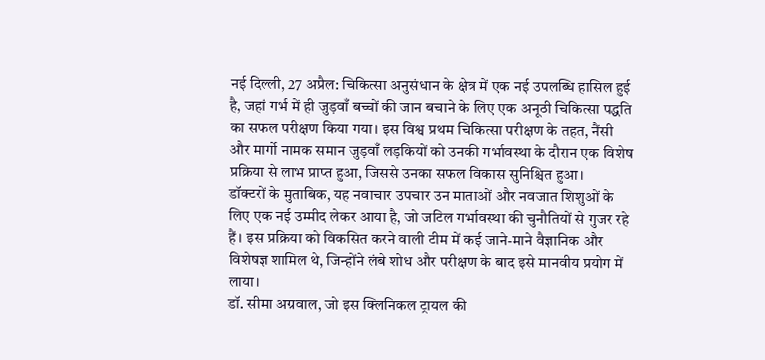नई दिल्ली, 27 अप्रैल: चिकित्सा अनुसंधान के क्षेत्र में एक नई उपलब्धि हासिल हुई है, जहां गर्भ में ही जुड़वाँ बच्चों की जान बचाने के लिए एक अनूठी चिकित्सा पद्धति का सफल परीक्षण किया गया। इस विश्व प्रथम चिकित्सा परीक्षण के तहत, नैंसी और मार्गो नामक समान जुड़वाँ लड़कियों को उनकी गर्भावस्था के दौरान एक विशेष प्रक्रिया से लाभ प्राप्त हुआ, जिससे उनका सफल विकास सुनिश्चित हुआ।
डॉक्टरों के मुताबिक, यह नवाचार उपचार उन माताओं और नवजात शिशुओं के लिए एक नई उम्मीद लेकर आया है, जो जटिल गर्भावस्था की चुनौतियों से गुजर रहे हैं। इस प्रक्रिया को विकसित करने वाली टीम में कई जाने-माने वैज्ञानिक और विशेषज्ञ शामिल थे, जिन्होंने लंबे शोध और परीक्षण के बाद इसे मानवीय प्रयोग में लाया।
डॉ. सीमा अग्रवाल, जो इस क्लिनिकल ट्रायल की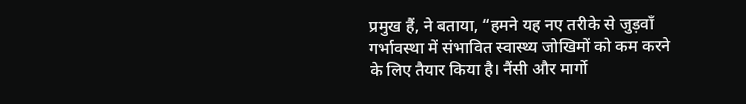प्रमुख हैं, ने बताया, “हमने यह नए तरीके से जुड़वाँ गर्भावस्था में संभावित स्वास्थ्य जोखिमों को कम करने के लिए तैयार किया है। नैंसी और मार्गो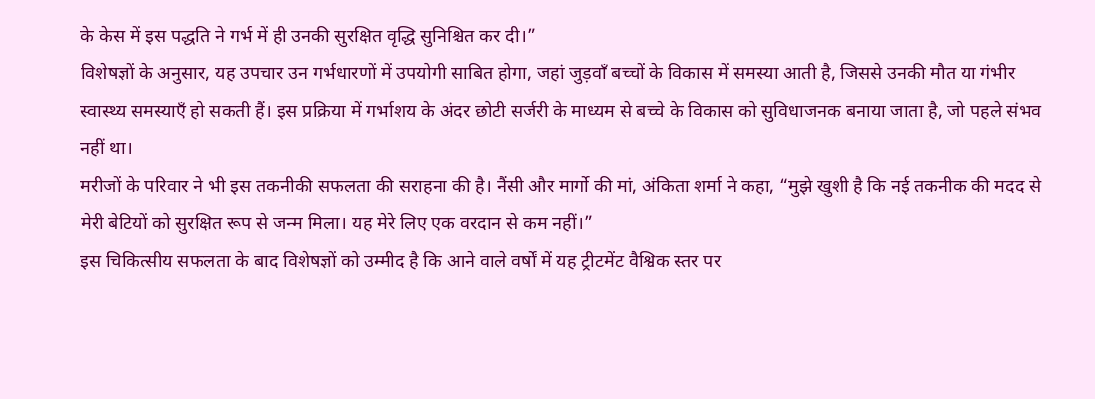के केस में इस पद्धति ने गर्भ में ही उनकी सुरक्षित वृद्धि सुनिश्चित कर दी।”
विशेषज्ञों के अनुसार, यह उपचार उन गर्भधारणों में उपयोगी साबित होगा, जहां जुड़वाँ बच्चों के विकास में समस्या आती है, जिससे उनकी मौत या गंभीर स्वास्थ्य समस्याएँ हो सकती हैं। इस प्रक्रिया में गर्भाशय के अंदर छोटी सर्जरी के माध्यम से बच्चे के विकास को सुविधाजनक बनाया जाता है, जो पहले संभव नहीं था।
मरीजों के परिवार ने भी इस तकनीकी सफलता की सराहना की है। नैंसी और मार्गो की मां, अंकिता शर्मा ने कहा, “मुझे खुशी है कि नई तकनीक की मदद से मेरी बेटियों को सुरक्षित रूप से जन्म मिला। यह मेरे लिए एक वरदान से कम नहीं।”
इस चिकित्सीय सफलता के बाद विशेषज्ञों को उम्मीद है कि आने वाले वर्षों में यह ट्रीटमेंट वैश्विक स्तर पर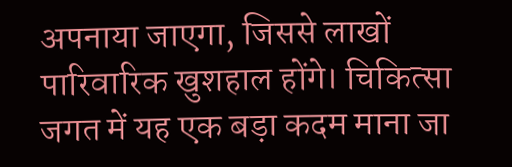अपनाया जाएगा, जिससे लाखों पारिवारिक खुशहाल होंगे। चिकित्सा जगत में यह एक बड़ा कदम माना जा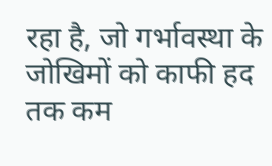रहा है, जो गर्भावस्था के जोखिमों को काफी हद तक कम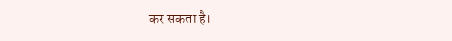कर सकता है।